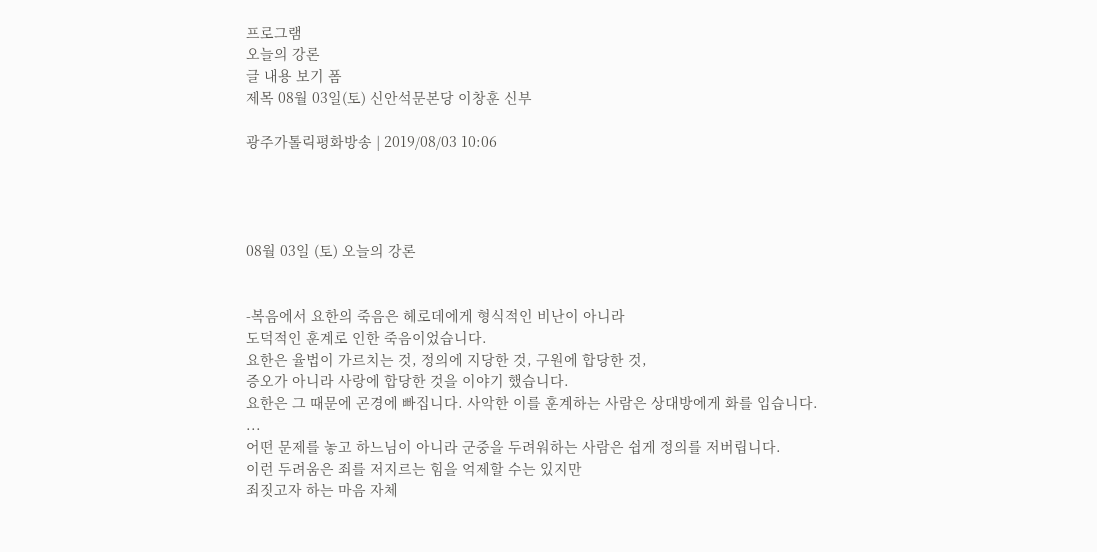프로그램
오늘의 강론
글 내용 보기 폼
제목 08월 03일(토) 신안석문본당 이창훈 신부

광주가톨릭평화방송 | 2019/08/03 10:06




08월 03일 (토) 오늘의 강론


-복음에서 요한의 죽음은 헤로데에게 형식적인 비난이 아니라
도덕적인 훈계로 인한 죽음이었습니다.
요한은 율법이 가르치는 것, 정의에 지당한 것, 구원에 합당한 것,
증오가 아니라 사랑에 합당한 것을 이야기 했습니다.
요한은 그 때문에 곤경에 빠집니다. 사악한 이를 훈계하는 사람은 상대방에게 화를 입습니다.
...
어떤 문제를 놓고 하느님이 아니라 군중을 두려워하는 사람은 쉽게 정의를 저버립니다.
이런 두려움은 죄를 저지르는 힘을 억제할 수는 있지만
죄짓고자 하는 마음 자체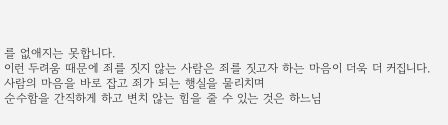를 없애지는 못합니다.
이런 두려움 때문에 죄를 짓지 않는 사람은 죄를 짓고자 하는 마음이 더욱 더 커집니다.
사람의 마음을 바로 잡고 죄가 되는 행실을 물리치며
순수함을 간직하게 하고 변치 않는 힘을 줄 수 있는 것은 하느님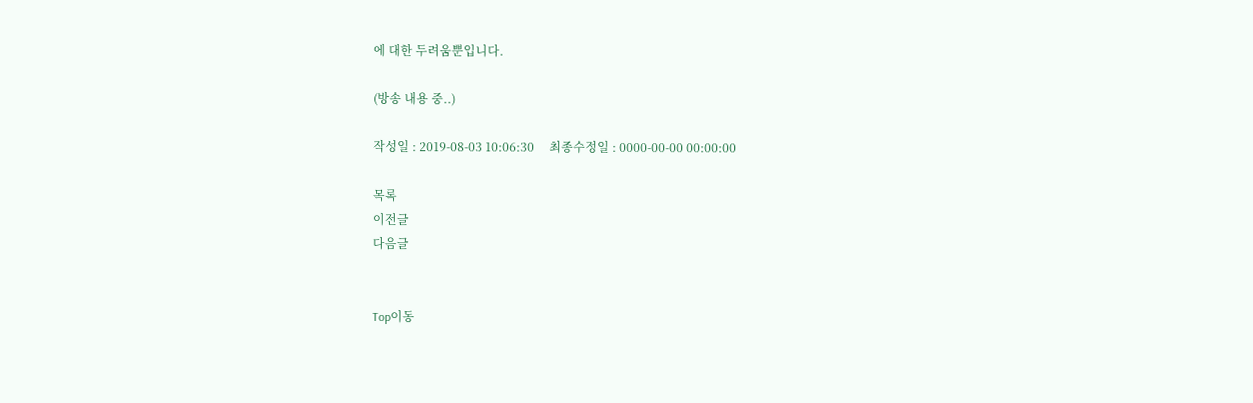에 대한 두려움뿐입니다.

(방송 내용 중..)

작성일 : 2019-08-03 10:06:30     최종수정일 : 0000-00-00 00:00:00

목록
이전글
다음글


Top이동